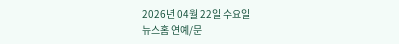2026년 04월 22일 수요일
뉴스홈 연예/문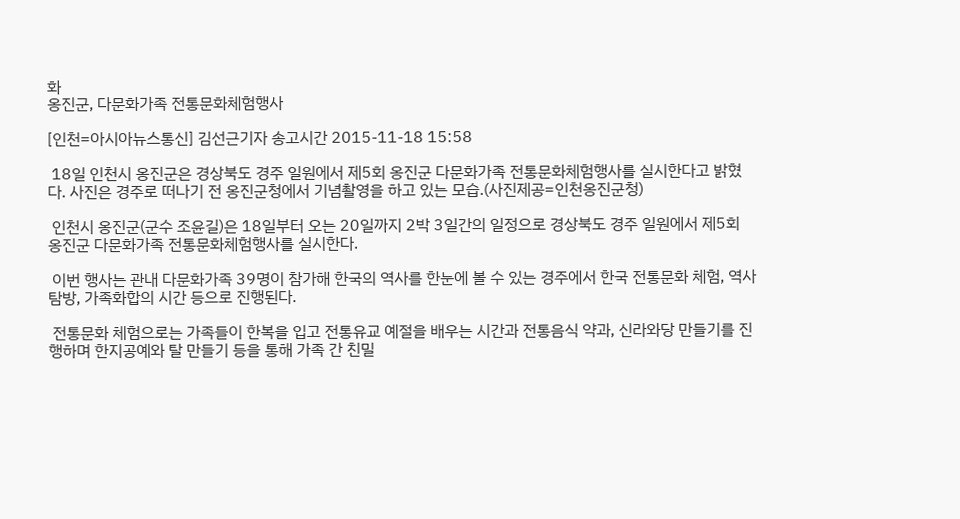화
옹진군, 다문화가족 전통문화체험행사

[인천=아시아뉴스통신] 김선근기자 송고시간 2015-11-18 15:58

 18일 인천시 옹진군은 경상북도 경주 일원에서 제5회 옹진군 다문화가족 전통문화체험행사를 실시한다고 밝혔다. 사진은 경주로 떠나기 전 옹진군청에서 기념촬영을 하고 있는 모습.(사진제공=인천옹진군청)

 인천시 옹진군(군수 조윤길)은 18일부터 오는 20일까지 2박 3일간의 일정으로 경상북도 경주 일원에서 제5회 옹진군 다문화가족 전통문화체험행사를 실시한다.

 이번 행사는 관내 다문화가족 39명이 참가해 한국의 역사를 한눈에 볼 수 있는 경주에서 한국 전통문화 체험, 역사탐방, 가족화합의 시간 등으로 진행된다.

 전통문화 체험으로는 가족들이 한복을 입고 전통유교 예절을 배우는 시간과 전통음식 약과, 신라와당 만들기를 진행하며 한지공예와 탈 만들기 등을 통해 가족 간 친밀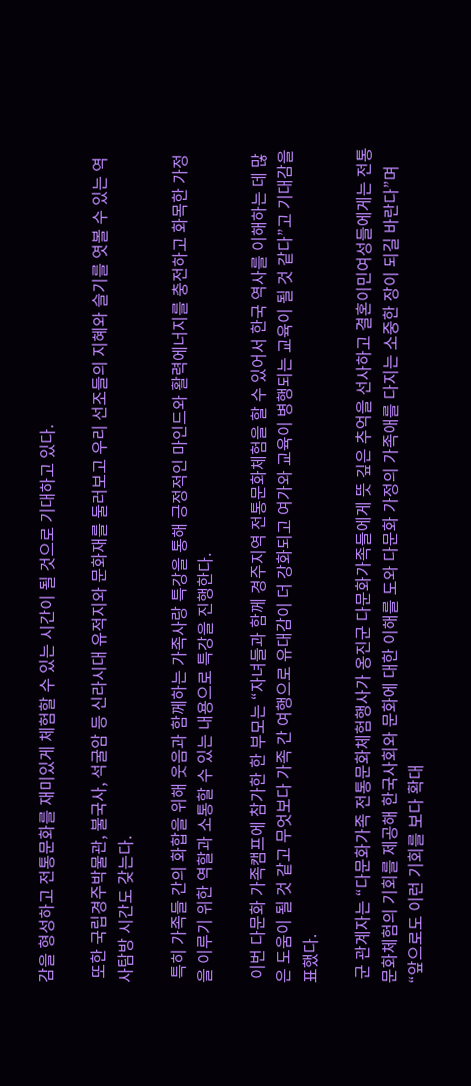감을 형성하고 전통문화를 재미있게 체험할 수 있는 시간이 될 것으로 기대하고 있다.

 또한 국립경주박물관, 불국사, 석굴암 등 신라시대 유적지와 문화재를 둘러보고 우리 선조들의 지혜와 슬기를 엿볼 수 있는 역사탐방 시간도 갖는다.

 특히 가족들 간의 화합을 위해 웃음과 함께하는 가족사랑 특강을 통해 긍정적인 마인드와 활력에너지를 충전하고 화목한 가정을 이루기 위한 역할과 소통할 수 있는 내용으로 특강을 진행한다.

 이번 다문화 가족캠프에 참가한 한 부모는 “자녀들과 함께 경주지역 전통문화체험을 할 수 있어서 한국 역사를 이해하는 데 많은 도움이 될 것 같고 무엇보다 가족 간 여행으로 유대감이 더 강화되고 여가와 교육이 병행되는 교육이 될 것 같다”고 기대감을 표했다.

 군 관계자는 “다문화가족 전통문화체험행사가 옹진군 다문화가족들에게 뜻 깊은 추억을 선사하고 결혼이민여성들에게는 전통문화체험의 기회를 제공해 한국사회와 문화에 대한 이해를 도와 다문화 가정의 가족애를 다지는 소중한 장이 되길 바란다”며 “앞으로도 이런 기회를 보다 확대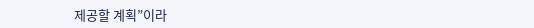제공할 계획”이라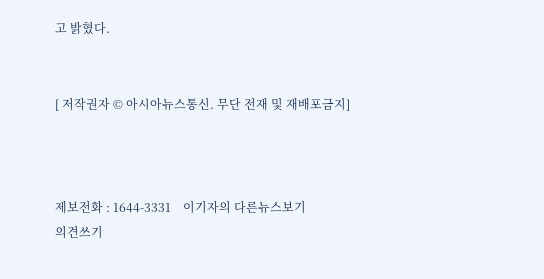고 밝혔다.


[ 저작권자 © 아시아뉴스통신. 무단 전재 및 재배포금지]



제보전화 : 1644-3331    이기자의 다른뉴스보기
의견쓰기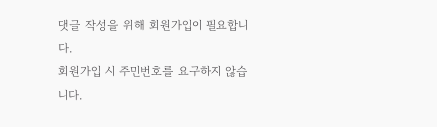댓글 작성을 위해 회원가입이 필요합니다.
회원가입 시 주민번호를 요구하지 않습니다.